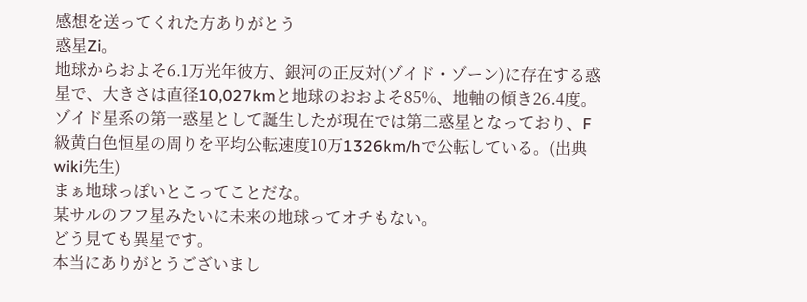感想を送ってくれた方ありがとう
惑星Zi。
地球からおよそ6.1万光年彼方、銀河の正反対(ゾイド・ゾーン)に存在する惑星で、大きさは直径10,027kmと地球のおおよそ85%、地軸の傾き26.4度。ゾイド星系の第一惑星として誕生したが現在では第二惑星となっており、F級黄白色恒星の周りを平均公転速度10万1326km/hで公転している。(出典wiki先生)
まぁ地球っぽいとこってことだな。
某サルのフフ星みたいに未来の地球ってオチもない。
どう見ても異星です。
本当にありがとうございまし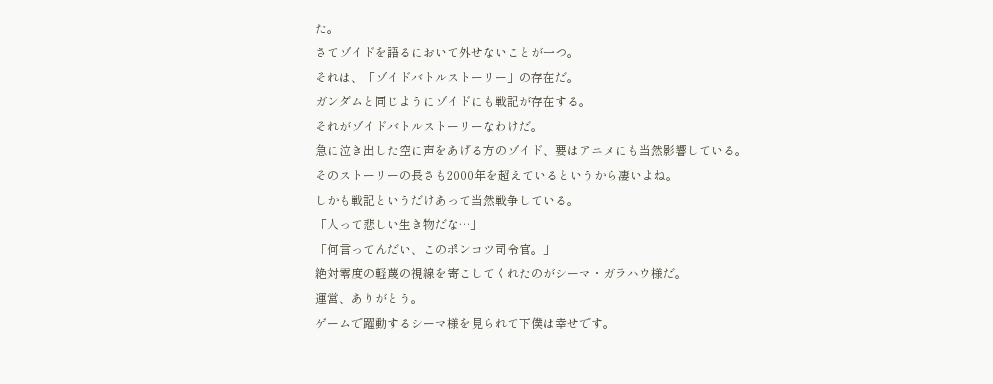た。
さてゾイドを語るにおいて外せないことが一つ。
それは、「ゾイドバトルストーリー」の存在だ。
ガンダムと同じようにゾイドにも戦記が存在する。
それがゾイドバトルストーリーなわけだ。
急に泣き出した空に声をあげる方のゾイド、要はアニメにも当然影響している。
そのストーリーの長さも2000年を超えているというから凄いよね。
しかも戦記というだけあって当然戦争している。
「人って悲しい生き物だな…」
「何言ってんだい、このポンコツ司令官。」
絶対零度の軽蔑の視線を寄こしてくれたのがシーマ・ガラハウ様だ。
運営、ありがとう。
ゲームで躍動するシーマ様を見られて下僕は幸せです。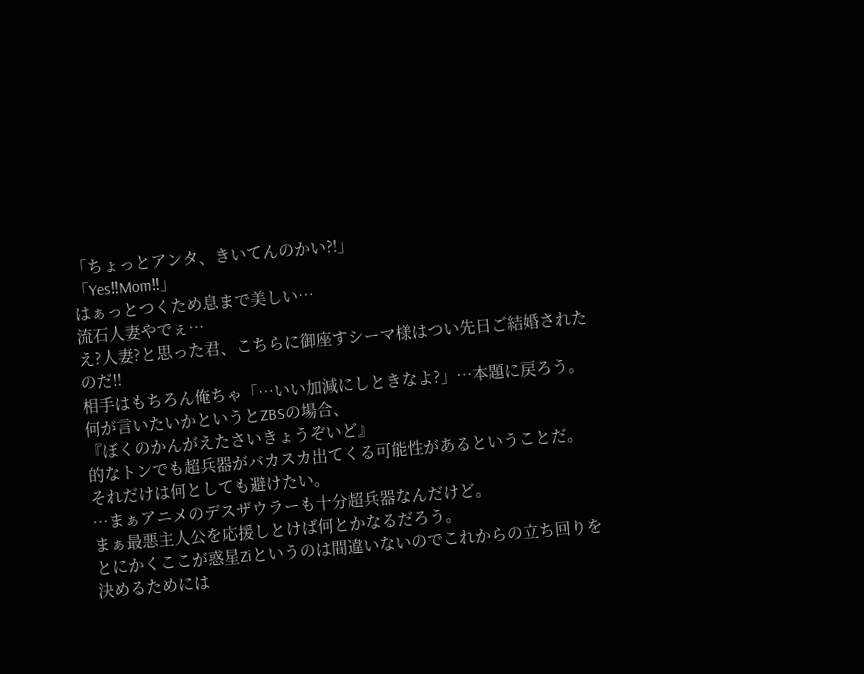「ちょっとアンタ、きいてんのかい⁈」
「Yes‼Mom‼」
はぁっとつくため息まで美しい…
流石人妻やでぇ…
え?人妻?と思った君、こちらに御座すシーマ様はつい先日ご結婚されたのだ‼
相手はもちろん俺ちゃ「…いい加減にしときなよ?」…本題に戻ろう。
何が言いたいかというとZBSの場合、
『ぼくのかんがえたさいきょうぞいど』
的なトンでも超兵器がバカスカ出てくる可能性があるということだ。
それだけは何としても避けたい。
…まぁアニメのデスザウラーも十分超兵器なんだけど。
まぁ最悪主人公を応援しとけば何とかなるだろう。
とにかくここが惑星Ziというのは間違いないのでこれからの立ち回りを決めるためには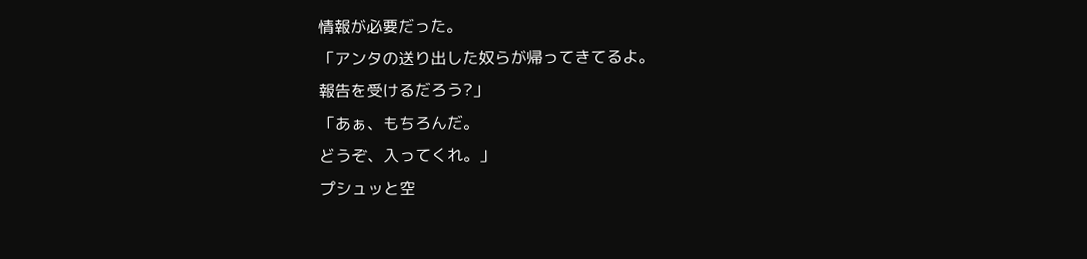情報が必要だった。
「アンタの送り出した奴らが帰ってきてるよ。
報告を受けるだろう?」
「あぁ、もちろんだ。
どうぞ、入ってくれ。」
プシュッと空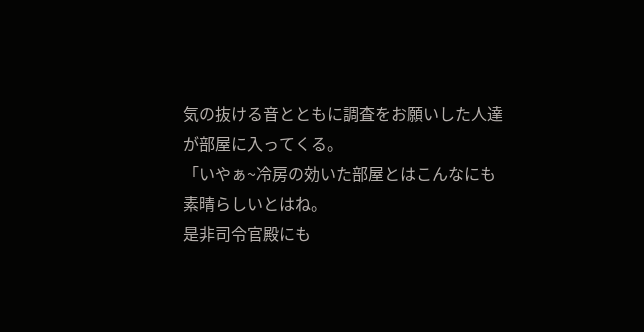気の抜ける音とともに調査をお願いした人達が部屋に入ってくる。
「いやぁ~冷房の効いた部屋とはこんなにも素晴らしいとはね。
是非司令官殿にも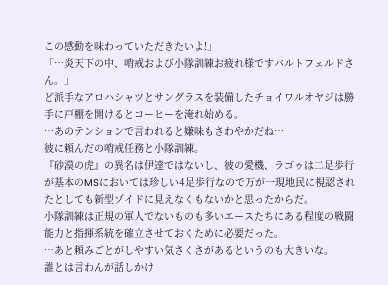この感動を味わっていただきたいよ!」
「…炎天下の中、哨戒および小隊訓練お疲れ様ですバルトフェルドさん。」
ど派手なアロハシャツとサングラスを装備したチョイワルオヤジは勝手に戸棚を開けるとコーヒーを淹れ始める。
…あのテンションで言われると嫌味もさわやかだね…
彼に頼んだの哨戒任務と小隊訓練。
『砂漠の虎』の異名は伊達ではないし、彼の愛機、ラゴゥは二足歩行が基本のMSにおいては珍しい4足歩行なので万が一現地民に視認されたとしても新型ゾイドに見えなくもないかと思ったからだ。
小隊訓練は正規の軍人でないものも多いエースたちにある程度の戦闘能力と指揮系統を確立させておくために必要だった。
…あと頼みごとがしやすい気さくさがあるというのも大きいな。
誰とは言わんが話しかけ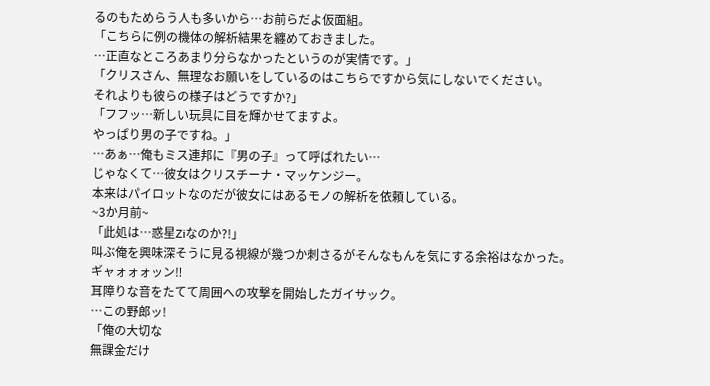るのもためらう人も多いから…お前らだよ仮面組。
「こちらに例の機体の解析結果を纏めておきました。
…正直なところあまり分らなかったというのが実情です。」
「クリスさん、無理なお願いをしているのはこちらですから気にしないでください。
それよりも彼らの様子はどうですか?」
「フフッ…新しい玩具に目を輝かせてますよ。
やっぱり男の子ですね。」
…あぁ…俺もミス連邦に『男の子』って呼ばれたい…
じゃなくて…彼女はクリスチーナ・マッケンジー。
本来はパイロットなのだが彼女にはあるモノの解析を依頼している。
~3か月前~
「此処は…惑星Ziなのか?!」
叫ぶ俺を興味深そうに見る視線が幾つか刺さるがそんなもんを気にする余裕はなかった。
ギャォォォッン‼
耳障りな音をたてて周囲への攻撃を開始したガイサック。
…この野郎ッ!
「俺の大切な
無課金だけ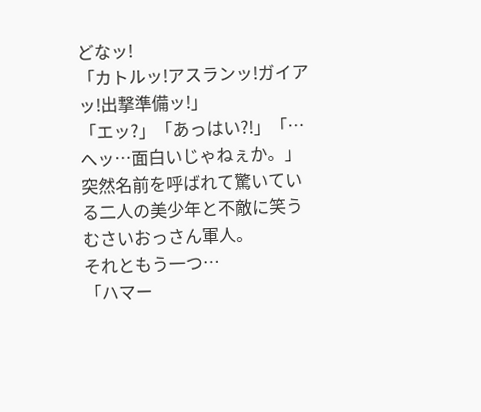どなッ!
「カトルッ!アスランッ!ガイアッ!出撃準備ッ!」
「エッ?」「あっはい?!」「…へッ…面白いじゃねぇか。」
突然名前を呼ばれて驚いている二人の美少年と不敵に笑うむさいおっさん軍人。
それともう一つ…
「ハマー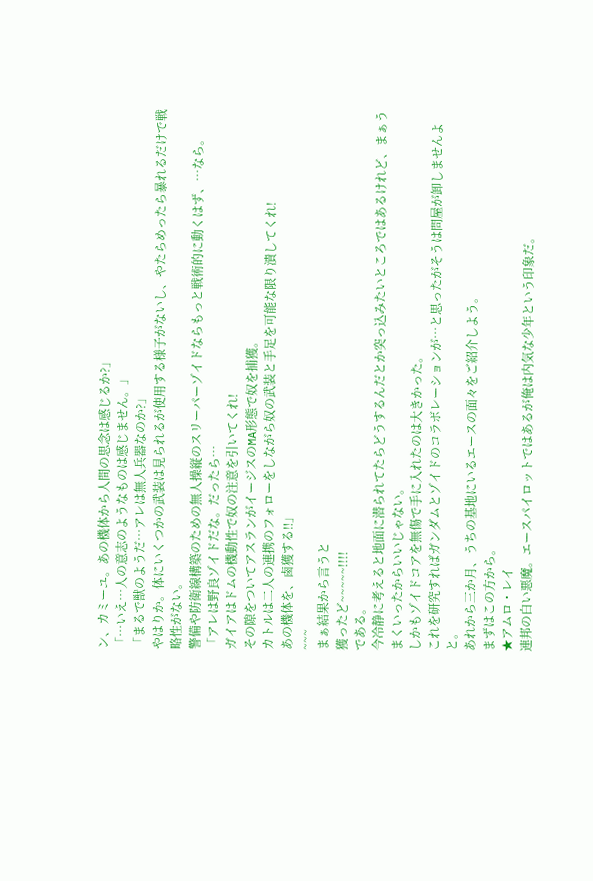ン、カミーユ。あの機体から人間の思念は感じるか?」
「…いえ…人の意志のようなものは感じません。」
「まるで獣のようだ…アレは無人兵器なのか?」
やはりか。体にいくつかの武装は見られるが使用する様子がないし、やたらめったら暴れるだけで戦略性がない。
警備や防衛線構築のための無人操縦のスリーパーゾイドならもっと戦術的に動くはず、…なら。
「アレは野良ゾイドだな。だったら…
ガイアはドムの機動性で奴の注意を引いてくれ!
その隙をついてアスランがイージスのMA形態で奴を捕獲。
カトルは二人の連携のフォローをしながら奴の武装と手足を可能な限り潰してくれ!
あの機体を、鹵獲する‼」
~~~
まぁ結果から言うと
獲ったど~~~~~!!!!
である。
今冷静に考えると地面に潜られてたらどうするんだとか突っ込みたいところではあるけれど、まぁうまくいったからいいじゃない。
しかもゾイドコアを無傷で手に入れたのは大きかった。
これを研究すればガンダムとゾイドのコラボレーションが…と思ったがそうは問屋が卸しませんよと。
あれから三か月、うちの基地にいるエースの面々をご紹介しよう。
まずはこの方から。
★アムロ・レイ
連邦の白い悪魔。エースパイロットではあるが俺は内気な少年という印象だ。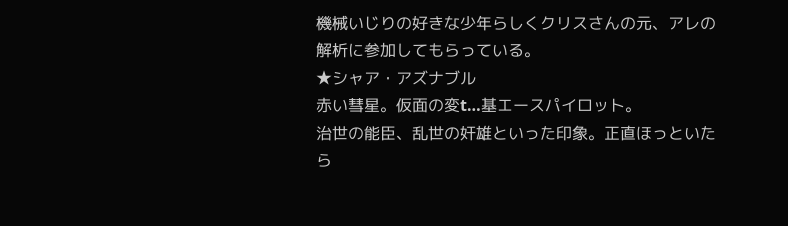機械いじりの好きな少年らしくクリスさんの元、アレの解析に参加してもらっている。
★シャア・アズナブル
赤い彗星。仮面の変t…基エースパイロット。
治世の能臣、乱世の奸雄といった印象。正直ほっといたら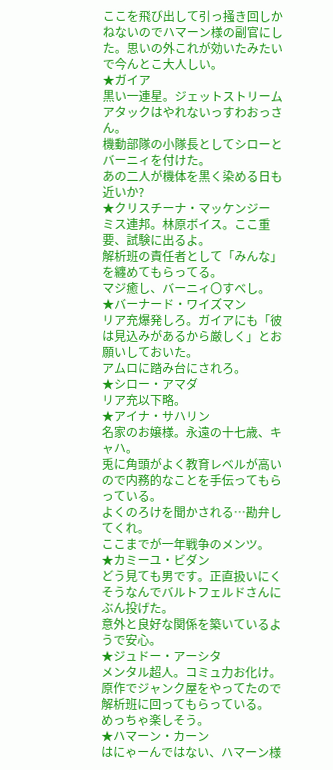ここを飛び出して引っ掻き回しかねないのでハマーン様の副官にした。思いの外これが効いたみたいで今んとこ大人しい。
★ガイア
黒い一連星。ジェットストリームアタックはやれないっすわおっさん。
機動部隊の小隊長としてシローとバーニィを付けた。
あの二人が機体を黒く染める日も近いか?
★クリスチーナ・マッケンジー
ミス連邦。林原ボイス。ここ重要、試験に出るよ。
解析班の責任者として「みんな」を纏めてもらってる。
マジ癒し、バーニィ〇すべし。
★バーナード・ワイズマン
リア充爆発しろ。ガイアにも「彼は見込みがあるから厳しく」とお願いしておいた。
アムロに踏み台にされろ。
★シロー・アマダ
リア充以下略。
★アイナ・サハリン
名家のお嬢様。永遠の十七歳、キャハ。
兎に角頭がよく教育レベルが高いので内務的なことを手伝ってもらっている。
よくのろけを聞かされる…勘弁してくれ。
ここまでが一年戦争のメンツ。
★カミーユ・ビダン
どう見ても男です。正直扱いにくそうなんでバルトフェルドさんにぶん投げた。
意外と良好な関係を築いているようで安心。
★ジュドー・アーシタ
メンタル超人。コミュ力お化け。
原作でジャンク屋をやってたので解析班に回ってもらっている。
めっちゃ楽しそう。
★ハマーン・カーン
はにゃーんではない、ハマーン様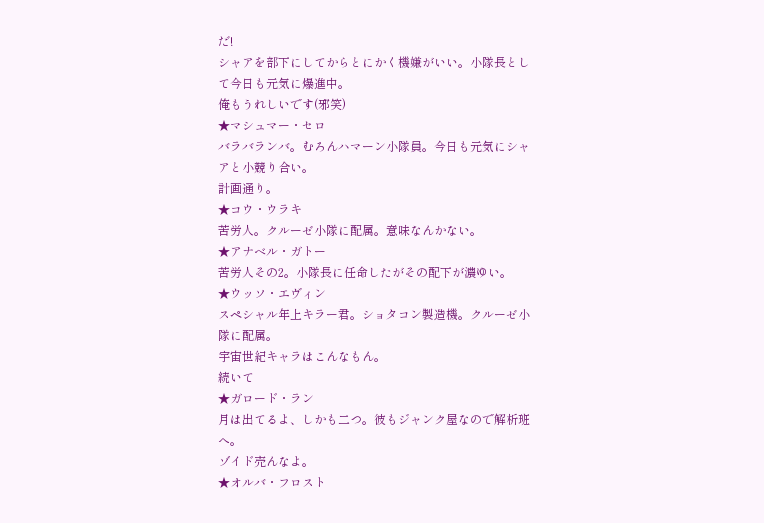だ!
シャアを部下にしてからとにかく機嫌がいい。小隊長として今日も元気に爆進中。
俺もうれしいです(邪笑)
★マシュマー・セロ
バラバランバ。むろんハマーン小隊員。今日も元気にシャアと小競り合い。
計画通り。
★コウ・ウラキ
苦労人。クルーゼ小隊に配属。意味なんかない。
★アナベル・ガトー
苦労人その2。小隊長に任命したがその配下が濃ゆい。
★ウッソ・エヴィン
スペシャル年上キラー君。ショタコン製造機。クルーゼ小隊に配属。
宇宙世紀キャラはこんなもん。
続いて
★ガロード・ラン
月は出てるよ、しかも二つ。彼もジャンク屋なので解析班へ。
ゾイド売んなよ。
★オルバ・フロスト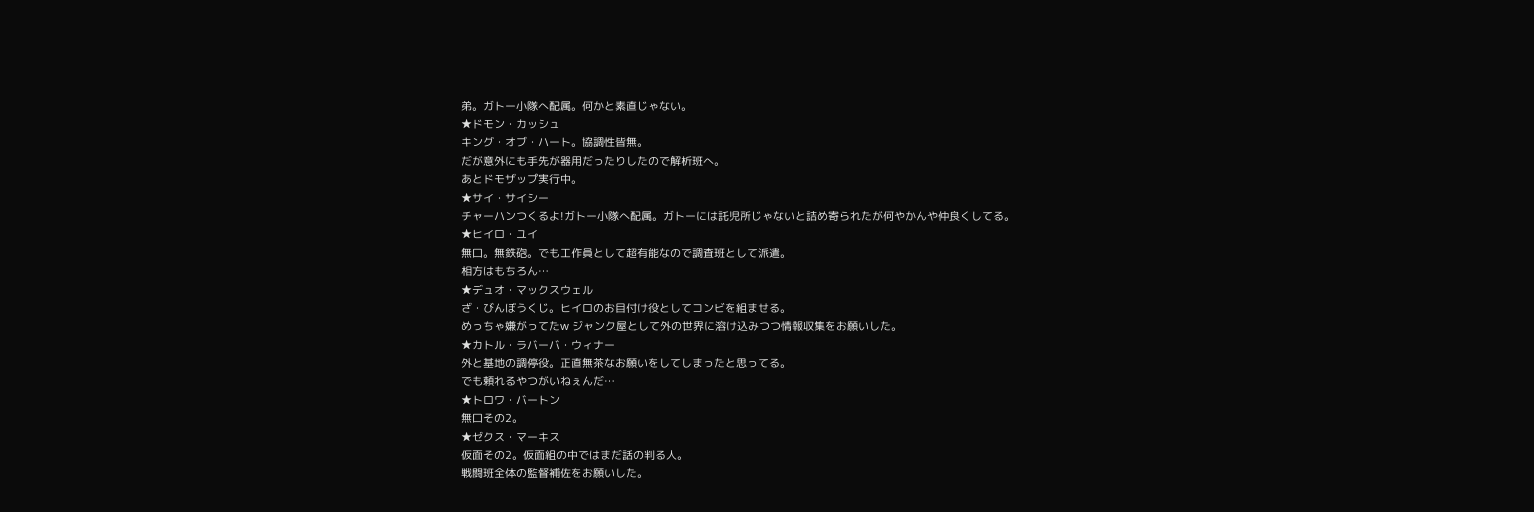弟。ガトー小隊へ配属。何かと素直じゃない。
★ドモン・カッシュ
キング・オブ・ハート。協調性皆無。
だが意外にも手先が器用だったりしたので解析班へ。
あとドモザップ実行中。
★サイ・サイシー
チャーハンつくるよ!ガトー小隊へ配属。ガトーには託児所じゃないと詰め寄られたが何やかんや仲良くしてる。
★ヒイロ・ユイ
無口。無鉄砲。でも工作員として超有能なので調査班として派遣。
相方はもちろん…
★デュオ・マックスウェル
ざ・びんぼうくじ。ヒイロのお目付け役としてコンビを組ませる。
めっちゃ嫌がってたw ジャンク屋として外の世界に溶け込みつつ情報収集をお願いした。
★カトル・ラバーバ・ウィナー
外と基地の調停役。正直無茶なお願いをしてしまったと思ってる。
でも頼れるやつがいねぇんだ…
★トロワ・バートン
無口その2。
★ゼクス・マーキス
仮面その2。仮面組の中ではまだ話の判る人。
戦闘班全体の監督補佐をお願いした。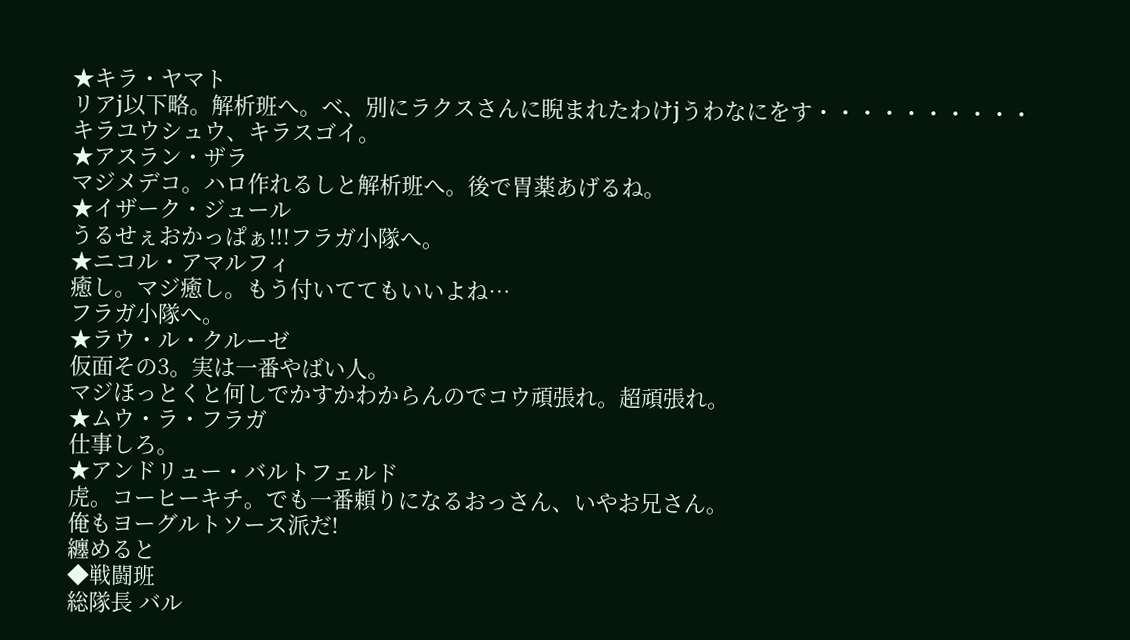★キラ・ヤマト
リアj以下略。解析班へ。ベ、別にラクスさんに睨まれたわけjうわなにをす・・・・・・・・・・
キラユウシュウ、キラスゴイ。
★アスラン・ザラ
マジメデコ。ハロ作れるしと解析班へ。後で胃薬あげるね。
★イザーク・ジュール
うるせぇおかっぱぁ!!!フラガ小隊へ。
★ニコル・アマルフィ
癒し。マジ癒し。もう付いててもいいよね…
フラガ小隊へ。
★ラウ・ル・クルーゼ
仮面その3。実は一番やばい人。
マジほっとくと何しでかすかわからんのでコウ頑張れ。超頑張れ。
★ムウ・ラ・フラガ
仕事しろ。
★アンドリュー・バルトフェルド
虎。コーヒーキチ。でも一番頼りになるおっさん、いやお兄さん。
俺もヨーグルトソース派だ!
纏めると
◆戦闘班
総隊長 バル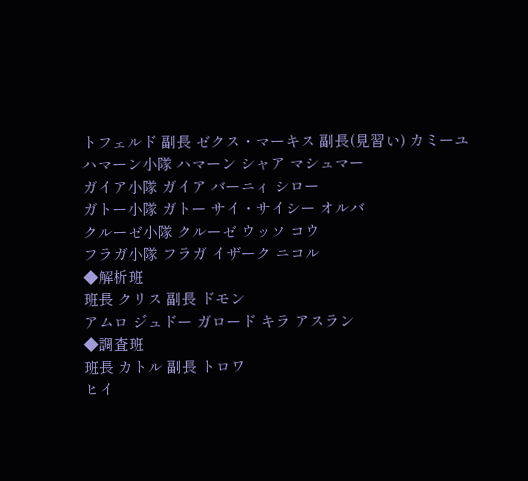トフェルド 副長 ゼクス・マーキス 副長(見習い) カミーユ
ハマーン小隊 ハマーン シャア マシュマー
ガイア小隊 ガイア バーニィ シロー
ガトー小隊 ガトー サイ・サイシー オルバ
クルーゼ小隊 クルーゼ ウッソ コウ
フラガ小隊 フラガ イザーク ニコル
◆解析班
班長 クリス 副長 ドモン
アムロ ジュドー ガロード キラ アスラン
◆調査班
班長 カトル 副長 トロワ
ヒイ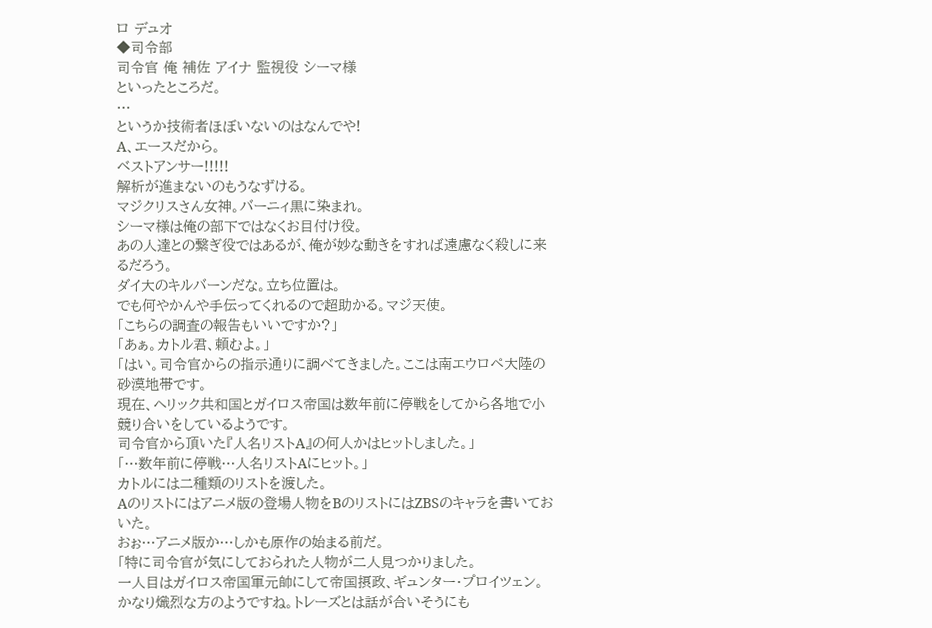ロ デュオ
◆司令部
司令官 俺 補佐 アイナ 監視役 シーマ様
といったところだ。
…
というか技術者ほぼいないのはなんでや!
A、エースだから。
ベストアンサー!!!!!
解析が進まないのもうなずける。
マジクリスさん女神。バーニィ黒に染まれ。
シーマ様は俺の部下ではなくお目付け役。
あの人達との繋ぎ役ではあるが、俺が妙な動きをすれば遠慮なく殺しに来るだろう。
ダイ大のキルバーンだな。立ち位置は。
でも何やかんや手伝ってくれるので超助かる。マジ天使。
「こちらの調査の報告もいいですか?」
「あぁ。カトル君、頼むよ。」
「はい。司令官からの指示通りに調べてきました。ここは南エウロペ大陸の砂漠地帯です。
現在、ヘリック共和国とガイロス帝国は数年前に停戦をしてから各地で小競り合いをしているようです。
司令官から頂いた『人名リストA』の何人かはヒットしました。」
「…数年前に停戦…人名リストAにヒット。」
カトルには二種類のリストを渡した。
Aのリストにはアニメ版の登場人物をBのリストにはZBSのキャラを書いておいた。
おぉ…アニメ版か…しかも原作の始まる前だ。
「特に司令官が気にしておられた人物が二人見つかりました。
一人目はガイロス帝国軍元帥にして帝国摂政、ギュンター・プロイツェン。
かなり熾烈な方のようですね。トレーズとは話が合いそうにも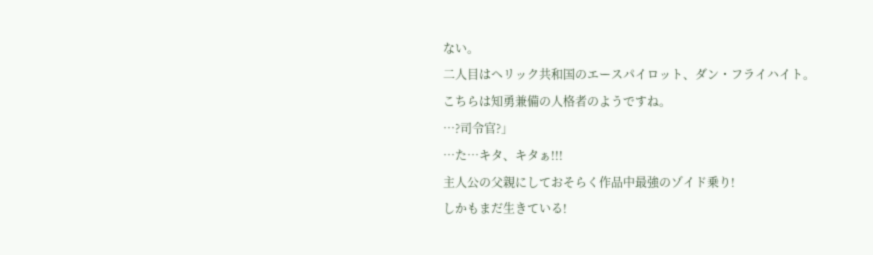ない。
二人目はヘリック共和国のエースパイロット、ダン・フライハイト。
こちらは知勇兼備の人格者のようですね。
…?司令官?」
…た…キタ、キタぁ!!!
主人公の父親にしておそらく作品中最強のゾイド乗り!
しかもまだ生きている!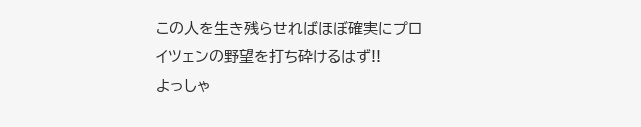この人を生き残らせればほぼ確実にプロイツェンの野望を打ち砕けるはず!!
よっしゃ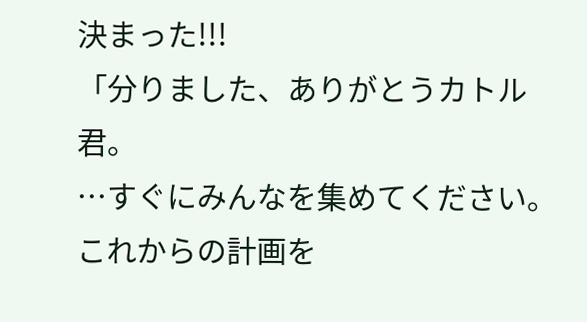決まった!!!
「分りました、ありがとうカトル君。
…すぐにみんなを集めてください。
これからの計画を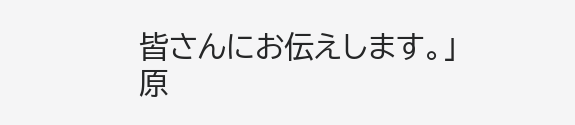皆さんにお伝えします。」
原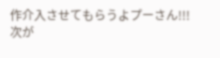作介入させてもらうよプーさん!!!
次が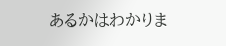あるかはわかりま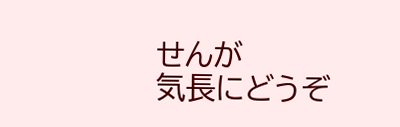せんが
気長にどうぞ